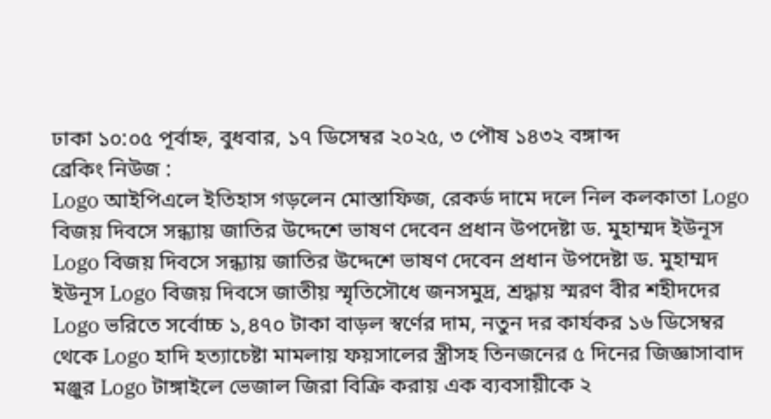ঢাকা ১০:০৫ পূর্বাহ্ন, বুধবার, ১৭ ডিসেম্বর ২০২৫, ৩ পৌষ ১৪৩২ বঙ্গাব্দ
ব্রেকিং নিউজ :
Logo আইপিএলে ইতিহাস গড়লেন মোস্তাফিজ, রেকর্ড দামে দলে নিল কলকাতা Logo বিজয় দিবসে সন্ধ্যায় জাতির উদ্দেশে ভাষণ দেবেন প্রধান উপদেষ্টা ড. মুহাম্মদ ইউনূস Logo বিজয় দিবসে সন্ধ্যায় জাতির উদ্দেশে ভাষণ দেবেন প্রধান উপদেষ্টা ড. মুহাম্মদ ইউনূস Logo বিজয় দিবসে জাতীয় স্মৃতিসৌধে জনসমুদ্র, শ্রদ্ধায় স্মরণ বীর শহীদদের Logo ভরিতে সর্বোচ্চ ১,৪৭০ টাকা বাড়ল স্বর্ণের দাম, নতুন দর কার্যকর ১৬ ডিসেম্বর থেকে Logo হাদি হত্যাচেষ্টা মামলায় ফয়সালের স্ত্রীসহ তিনজনের ৫ দিনের জিজ্ঞাসাবাদ মঞ্জুর Logo টাঙ্গাইলে ভেজাল জিরা বিক্রি করায় এক ব্যবসায়ীকে ২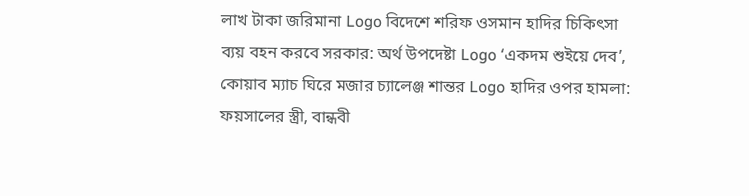লাখ টাকা জরিমানা Logo বিদেশে শরিফ ওসমান হাদির চিকিৎসা ব্যয় বহন করবে সরকার: অর্থ উপদেষ্টা Logo ‘একদম শুইয়ে দেব’, কোয়াব ম্যাচ ঘিরে মজার চ্যালেঞ্জ শান্তর Logo হাদির ওপর হামলা: ফয়সালের স্ত্রী, বান্ধবী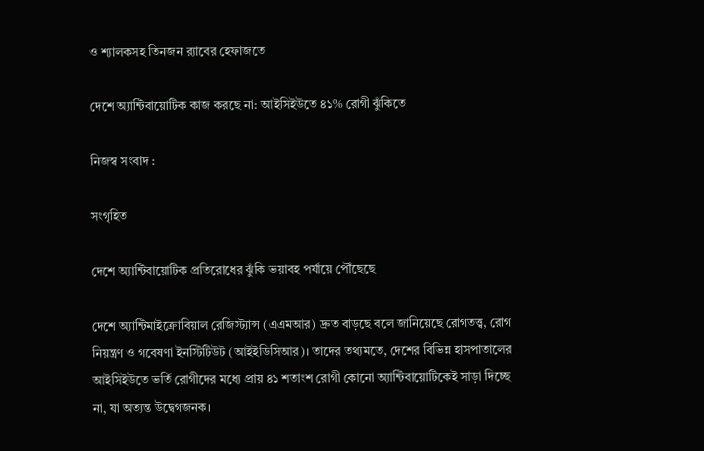ও শ্যালকসহ তিনজন র‌্যাবের হেফাজতে

দেশে অ্যান্টিবায়োটিক কাজ করছে না: আইসিইউতে ৪১% রোগী ঝুঁকিতে

নিজস্ব সংবাদ :

সংগৃহিত

দেশে অ্যান্টিবায়োটিক প্রতিরোধের ঝুঁকি ভয়াবহ পর্যায়ে পৌঁছেছে

দেশে অ্যান্টিমাইক্রোবিয়াল রেজিস্ট্যান্স (এএমআর) দ্রুত বাড়ছে বলে জানিয়েছে রোগতত্ত্ব, রোগ নিয়ন্ত্রণ ও গবেষণা ইনস্টিটিউট (আইইডিসিআর)। তাদের তথ্যমতে, দেশের বিভিন্ন হাসপাতালের আইসিইউতে ভর্তি রোগীদের মধ্যে প্রায় ৪১ শতাংশ রোগী কোনো অ্যান্টিবায়োটিকেই সাড়া দিচ্ছে না, যা অত্যন্ত উদ্বেগজনক।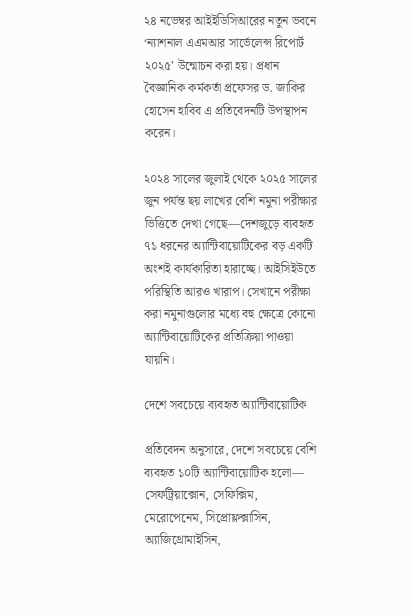২৪ নভেম্বর আইইডিসিআরের নতুন ভবনে ‘ন্যাশনাল এএমআর সার্ভেলেন্স রিপোর্ট ২০২৫’ উন্মোচন করা হয়। প্রধান বৈজ্ঞানিক কর্মকর্তা প্রফেসর ড. জাকির হোসেন হাবিব এ প্রতিবেদনটি উপস্থাপন করেন।

২০২৪ সালের জুলাই থেকে ২০২৫ সালের জুন পর্যন্ত ছয় লাখের বেশি নমুনা পরীক্ষার ভিত্তিতে দেখা গেছে—দেশজুড়ে ব্যবহৃত ৭১ ধরনের অ্যান্টিবায়োটিকের বড় একটি অংশই কার্যকারিতা হারাচ্ছে। আইসিইউতে পরিস্থিতি আরও খারাপ। সেখানে পরীক্ষা করা নমুনাগুলোর মধ্যে বহু ক্ষেত্রে কোনো অ্যান্টিবায়োটিকের প্রতিক্রিয়া পাওয়া যায়নি।

দেশে সবচেয়ে ব্যবহৃত অ্যান্টিবায়োটিক

প্রতিবেদন অনুসারে, দেশে সবচেয়ে বেশি ব্যবহৃত ১০টি অ্যান্টিবায়োটিক হলো—
সেফট্রিয়াক্সোন, সেফিক্সিম, মেরোপেনেম, সিপ্রোফ্লক্সাসিন, অ্যাজিথ্রোমাইসিন,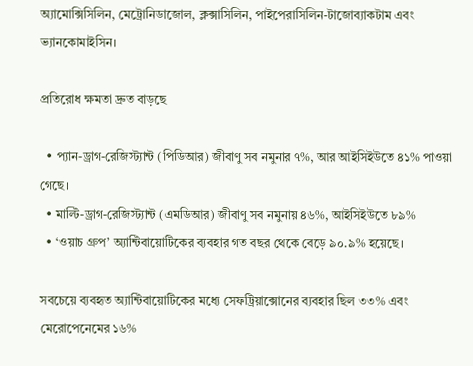অ্যামোক্সিসিলিন, মেট্রোনিডাজোল, ক্লক্সাসিলিন, পাইপেরাসিলিন-টাজোব্যাকটাম এবং ভ্যানকোমাইসিন।

প্রতিরোধ ক্ষমতা দ্রুত বাড়ছে

  • প্যান-ড্রাগ-রেজিস্ট্যান্ট (পিডিআর) জীবাণু সব নমুনার ৭%, আর আইসিইউতে ৪১% পাওয়া গেছে।
  • মাল্টি-ড্রাগ-রেজিস্ট্যান্ট (এমডিআর) জীবাণু সব নমুনায় ৪৬%, আইসিইউতে ৮৯%
  • ‘ওয়াচ গ্রুপ’ অ্যান্টিবায়োটিকের ব্যবহার গত বছর থেকে বেড়ে ৯০.৯% হয়েছে।

সবচেয়ে ব্যবহৃত অ্যান্টিবায়োটিকের মধ্যে সেফট্রিয়াক্সোনের ব্যবহার ছিল ৩৩% এবং মেরোপেনেমের ১৬%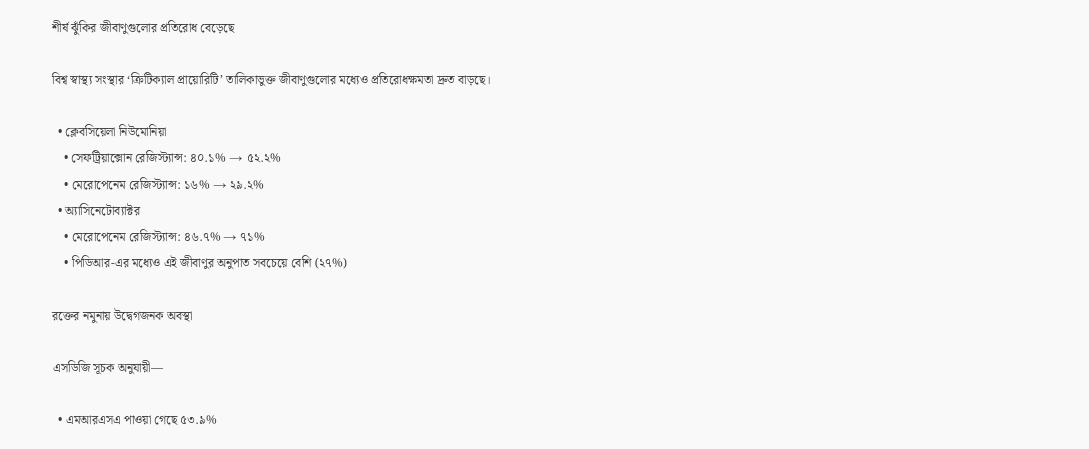শীর্ষ ঝুঁকির জীবাণুগুলোর প্রতিরোধ বেড়েছে

বিশ্ব স্বাস্থ্য সংস্থার ‘ক্রিটিক্যাল প্রায়োরিটি’ তালিকাভুক্ত জীবাণুগুলোর মধ্যেও প্রতিরোধক্ষমতা দ্রুত বাড়ছে।

  • ক্লেবসিয়েলা নিউমোনিয়া
    • সেফট্রিয়াক্সোন রেজিস্ট্যান্স: ৪০.১% → ৫২.২%
    • মেরোপেনেম রেজিস্ট্যান্স: ১৬% → ২৯.২%
  • অ্যাসিনেটোব্যাক্টর
    • মেরোপেনেম রেজিস্ট্যান্স: ৪৬.৭% → ৭১%
    • পিডিআর-এর মধ্যেও এই জীবাণুর অনুপাত সবচেয়ে বেশি (২৭%)

রক্তের নমুনায় উদ্বেগজনক অবস্থা

এসডিজি সূচক অনুযায়ী—

  • এমআরএসএ পাওয়া গেছে ৫৩.৯%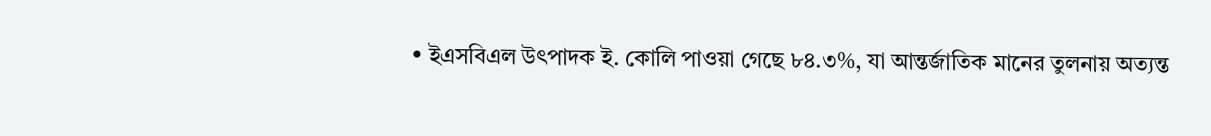• ইএসবিএল উৎপাদক ই. কোলি পাওয়া গেছে ৮৪.৩%, যা আন্তর্জাতিক মানের তুলনায় অত্যন্ত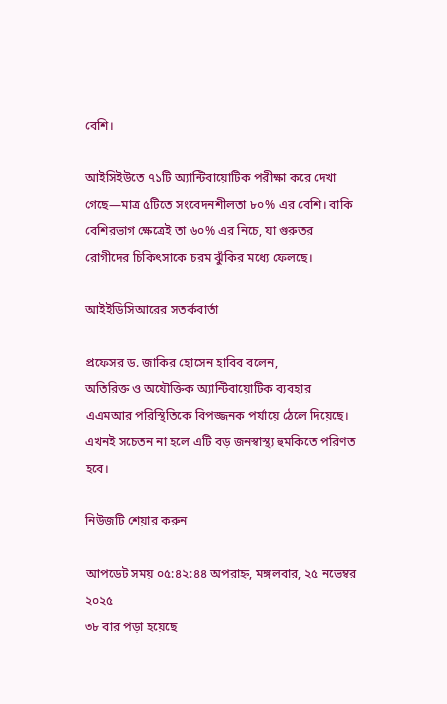বেশি।

আইসিইউতে ৭১টি অ্যান্টিবায়োটিক পরীক্ষা করে দেখা গেছে—মাত্র ৫টিতে সংবেদনশীলতা ৮০% এর বেশি। বাকি বেশিরভাগ ক্ষেত্রেই তা ৬০% এর নিচে, যা গুরুতর রোগীদের চিকিৎসাকে চরম ঝুঁকির মধ্যে ফেলছে।

আইইডিসিআরের সতর্কবার্তা

প্রফেসর ড. জাকির হোসেন হাবিব বলেন,
অতিরিক্ত ও অযৌক্তিক অ্যান্টিবায়োটিক ব্যবহার এএমআর পরিস্থিতিকে বিপজ্জনক পর্যায়ে ঠেলে দিয়েছে। এখনই সচেতন না হলে এটি বড় জনস্বাস্থ্য হুমকিতে পরিণত হবে।

নিউজটি শেয়ার করুন

আপডেট সময় ০৫:৪২:৪৪ অপরাহ্ন, মঙ্গলবার, ২৫ নভেম্বর ২০২৫
৩৮ বার পড়া হয়েছে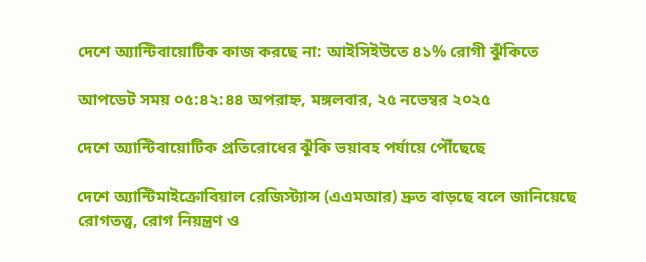দেশে অ্যান্টিবায়োটিক কাজ করছে না: আইসিইউতে ৪১% রোগী ঝুঁকিতে

আপডেট সময় ০৫:৪২:৪৪ অপরাহ্ন, মঙ্গলবার, ২৫ নভেম্বর ২০২৫

দেশে অ্যান্টিবায়োটিক প্রতিরোধের ঝুঁকি ভয়াবহ পর্যায়ে পৌঁছেছে

দেশে অ্যান্টিমাইক্রোবিয়াল রেজিস্ট্যান্স (এএমআর) দ্রুত বাড়ছে বলে জানিয়েছে রোগতত্ত্ব, রোগ নিয়ন্ত্রণ ও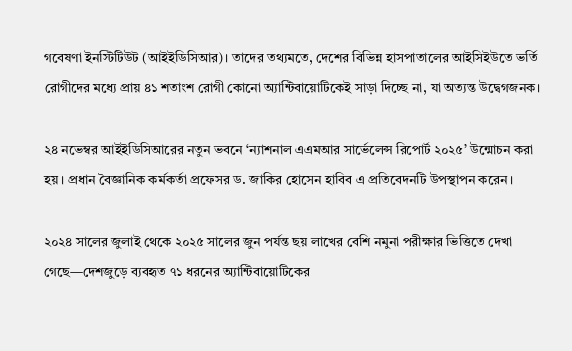গবেষণা ইনস্টিটিউট (আইইডিসিআর)। তাদের তথ্যমতে, দেশের বিভিন্ন হাসপাতালের আইসিইউতে ভর্তি রোগীদের মধ্যে প্রায় ৪১ শতাংশ রোগী কোনো অ্যান্টিবায়োটিকেই সাড়া দিচ্ছে না, যা অত্যন্ত উদ্বেগজনক।

২৪ নভেম্বর আইইডিসিআরের নতুন ভবনে ‘ন্যাশনাল এএমআর সার্ভেলেন্স রিপোর্ট ২০২৫’ উন্মোচন করা হয়। প্রধান বৈজ্ঞানিক কর্মকর্তা প্রফেসর ড. জাকির হোসেন হাবিব এ প্রতিবেদনটি উপস্থাপন করেন।

২০২৪ সালের জুলাই থেকে ২০২৫ সালের জুন পর্যন্ত ছয় লাখের বেশি নমুনা পরীক্ষার ভিত্তিতে দেখা গেছে—দেশজুড়ে ব্যবহৃত ৭১ ধরনের অ্যান্টিবায়োটিকের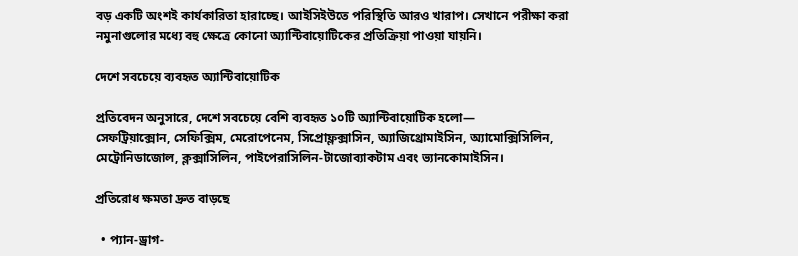বড় একটি অংশই কার্যকারিতা হারাচ্ছে। আইসিইউতে পরিস্থিতি আরও খারাপ। সেখানে পরীক্ষা করা নমুনাগুলোর মধ্যে বহু ক্ষেত্রে কোনো অ্যান্টিবায়োটিকের প্রতিক্রিয়া পাওয়া যায়নি।

দেশে সবচেয়ে ব্যবহৃত অ্যান্টিবায়োটিক

প্রতিবেদন অনুসারে, দেশে সবচেয়ে বেশি ব্যবহৃত ১০টি অ্যান্টিবায়োটিক হলো—
সেফট্রিয়াক্সোন, সেফিক্সিম, মেরোপেনেম, সিপ্রোফ্লক্সাসিন, অ্যাজিথ্রোমাইসিন, অ্যামোক্সিসিলিন, মেট্রোনিডাজোল, ক্লক্সাসিলিন, পাইপেরাসিলিন-টাজোব্যাকটাম এবং ভ্যানকোমাইসিন।

প্রতিরোধ ক্ষমতা দ্রুত বাড়ছে

  • প্যান-ড্রাগ-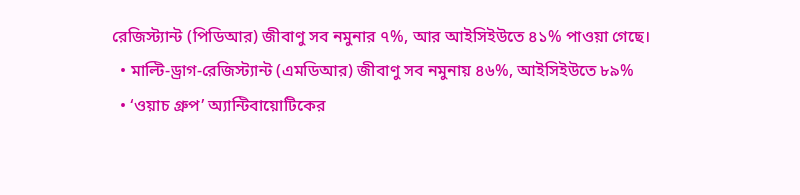রেজিস্ট্যান্ট (পিডিআর) জীবাণু সব নমুনার ৭%, আর আইসিইউতে ৪১% পাওয়া গেছে।
  • মাল্টি-ড্রাগ-রেজিস্ট্যান্ট (এমডিআর) জীবাণু সব নমুনায় ৪৬%, আইসিইউতে ৮৯%
  • ‘ওয়াচ গ্রুপ’ অ্যান্টিবায়োটিকের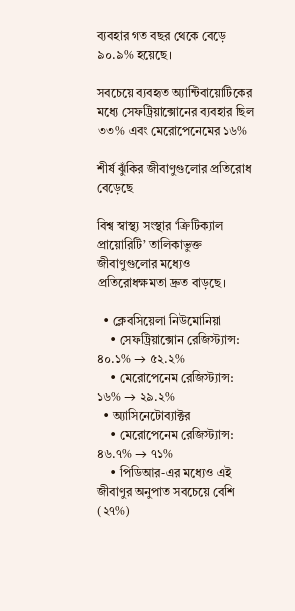ব্যবহার গত বছর থেকে বেড়ে ৯০.৯% হয়েছে।

সবচেয়ে ব্যবহৃত অ্যান্টিবায়োটিকের মধ্যে সেফট্রিয়াক্সোনের ব্যবহার ছিল ৩৩% এবং মেরোপেনেমের ১৬%

শীর্ষ ঝুঁকির জীবাণুগুলোর প্রতিরোধ বেড়েছে

বিশ্ব স্বাস্থ্য সংস্থার ‘ক্রিটিক্যাল প্রায়োরিটি’ তালিকাভুক্ত জীবাণুগুলোর মধ্যেও প্রতিরোধক্ষমতা দ্রুত বাড়ছে।

  • ক্লেবসিয়েলা নিউমোনিয়া
    • সেফট্রিয়াক্সোন রেজিস্ট্যান্স: ৪০.১% → ৫২.২%
    • মেরোপেনেম রেজিস্ট্যান্স: ১৬% → ২৯.২%
  • অ্যাসিনেটোব্যাক্টর
    • মেরোপেনেম রেজিস্ট্যান্স: ৪৬.৭% → ৭১%
    • পিডিআর-এর মধ্যেও এই জীবাণুর অনুপাত সবচেয়ে বেশি (২৭%)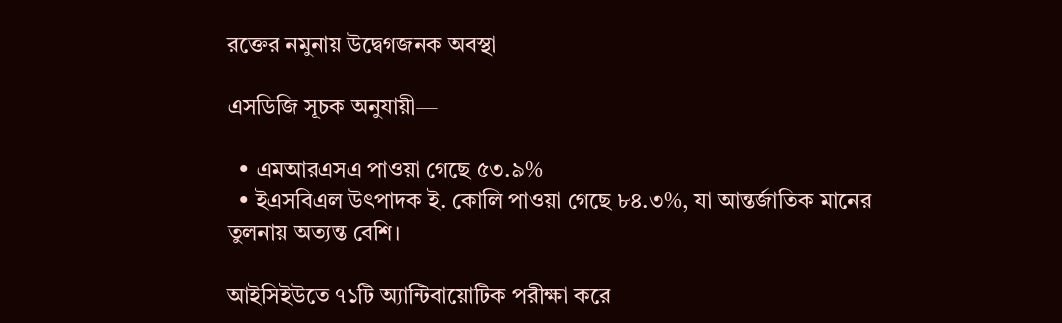রক্তের নমুনায় উদ্বেগজনক অবস্থা

এসডিজি সূচক অনুযায়ী—

  • এমআরএসএ পাওয়া গেছে ৫৩.৯%
  • ইএসবিএল উৎপাদক ই. কোলি পাওয়া গেছে ৮৪.৩%, যা আন্তর্জাতিক মানের তুলনায় অত্যন্ত বেশি।

আইসিইউতে ৭১টি অ্যান্টিবায়োটিক পরীক্ষা করে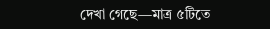দেখা গেছে—মাত্র ৫টিতে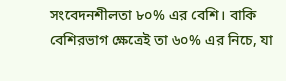সংবেদনশীলতা ৮০% এর বেশি। বাকি বেশিরভাগ ক্ষেত্রেই তা ৬০% এর নিচে, যা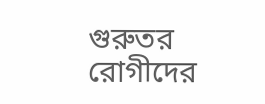গুরুতর রোগীদের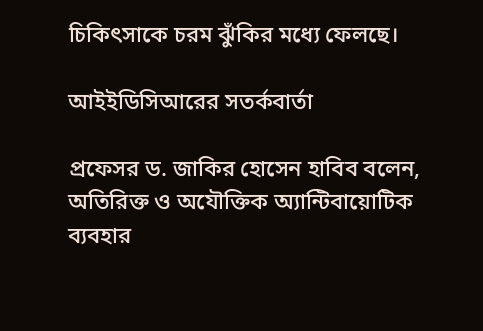চিকিৎসাকে চরম ঝুঁকির মধ্যে ফেলছে।

আইইডিসিআরের সতর্কবার্তা

প্রফেসর ড. জাকির হোসেন হাবিব বলেন,
অতিরিক্ত ও অযৌক্তিক অ্যান্টিবায়োটিক ব্যবহার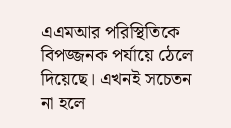এএমআর পরিস্থিতিকে বিপজ্জনক পর্যায়ে ঠেলে দিয়েছে। এখনই সচেতন না হলে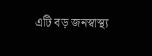এটি বড় জনস্বাস্থ্য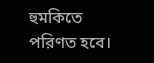হুমকিতে পরিণত হবে।